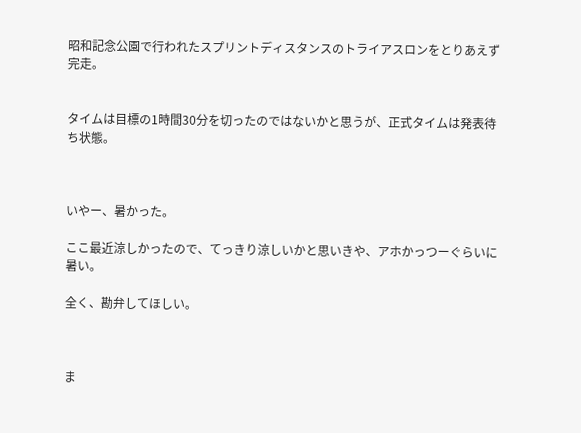昭和記念公園で行われたスプリントディスタンスのトライアスロンをとりあえず完走。


タイムは目標の1時間30分を切ったのではないかと思うが、正式タイムは発表待ち状態。



いやー、暑かった。

ここ最近涼しかったので、てっきり涼しいかと思いきや、アホかっつーぐらいに暑い。

全く、勘弁してほしい。



ま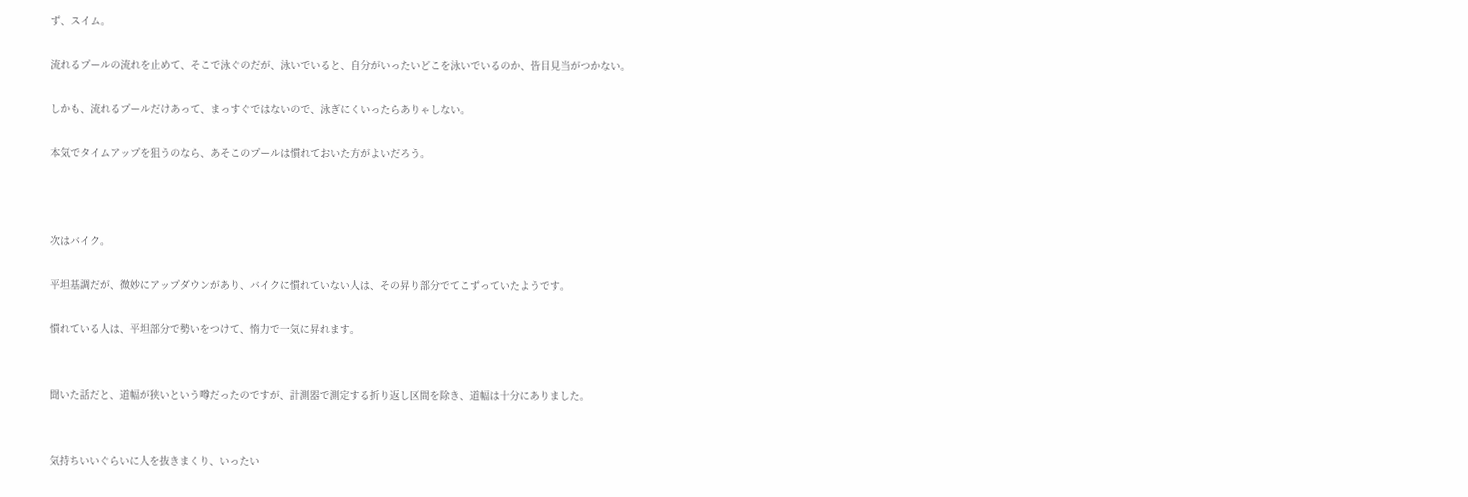ず、スイム。

流れるプールの流れを止めて、そこで泳ぐのだが、泳いでいると、自分がいったいどこを泳いでいるのか、皆目見当がつかない。

しかも、流れるプールだけあって、まっすぐではないので、泳ぎにくいったらありゃしない。

本気でタイムアップを狙うのなら、あそこのプールは慣れておいた方がよいだろう。



次はバイク。

平坦基調だが、微妙にアップダウンがあり、バイクに慣れていない人は、その昇り部分でてこずっていたようです。

慣れている人は、平坦部分で勢いをつけて、惰力で一気に昇れます。


聞いた話だと、道幅が狭いという噂だったのですが、計測器で測定する折り返し区間を除き、道幅は十分にありました。


気持ちいいぐらいに人を抜きまくり、いったい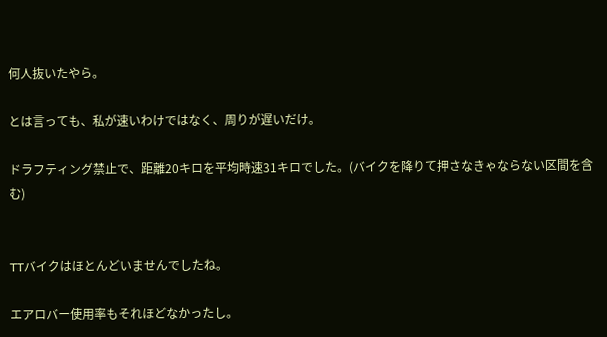何人抜いたやら。

とは言っても、私が速いわけではなく、周りが遅いだけ。

ドラフティング禁止で、距離20キロを平均時速31キロでした。(バイクを降りて押さなきゃならない区間を含む)


TTバイクはほとんどいませんでしたね。

エアロバー使用率もそれほどなかったし。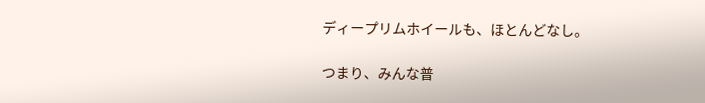ディープリムホイールも、ほとんどなし。

つまり、みんな普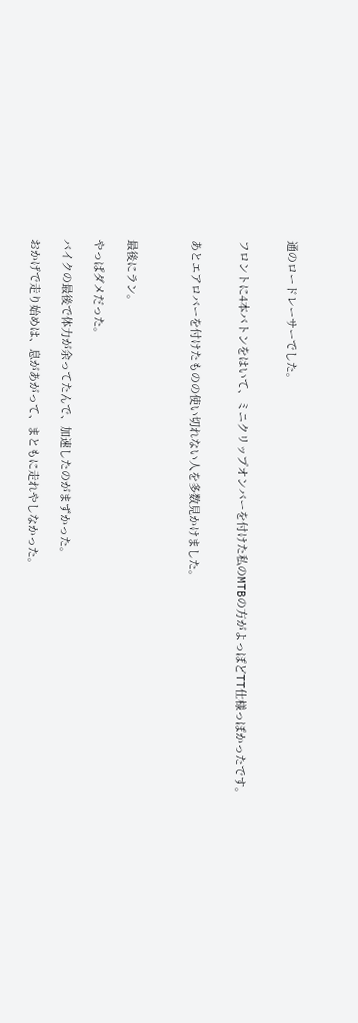通のロードレーサーでした。


フロントに4本バトンをはいて、ミニクリップオンバーを付けた私のMTBの方がよっぽどTT仕様っぽかったです。


あとエアロバーを付けたものの使い切れない人を多数見かけました。



最後にラン。

やっぱダメだった。

バイクの最後で体力が余ってたんで、加速したのがまずかった。

おかげで走り始めは、息があがって、まともに走れやしなかった。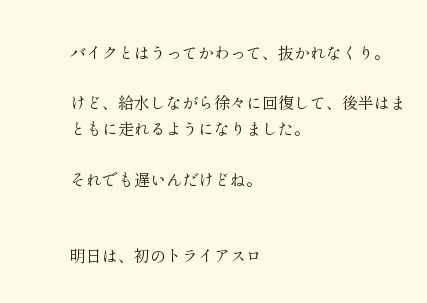バイクとはうってかわって、抜かれなくり。

けど、給水しながら徐々に回復して、後半はまともに走れるようになりました。

それでも遅いんだけどね。


明日は、初のトライアスロ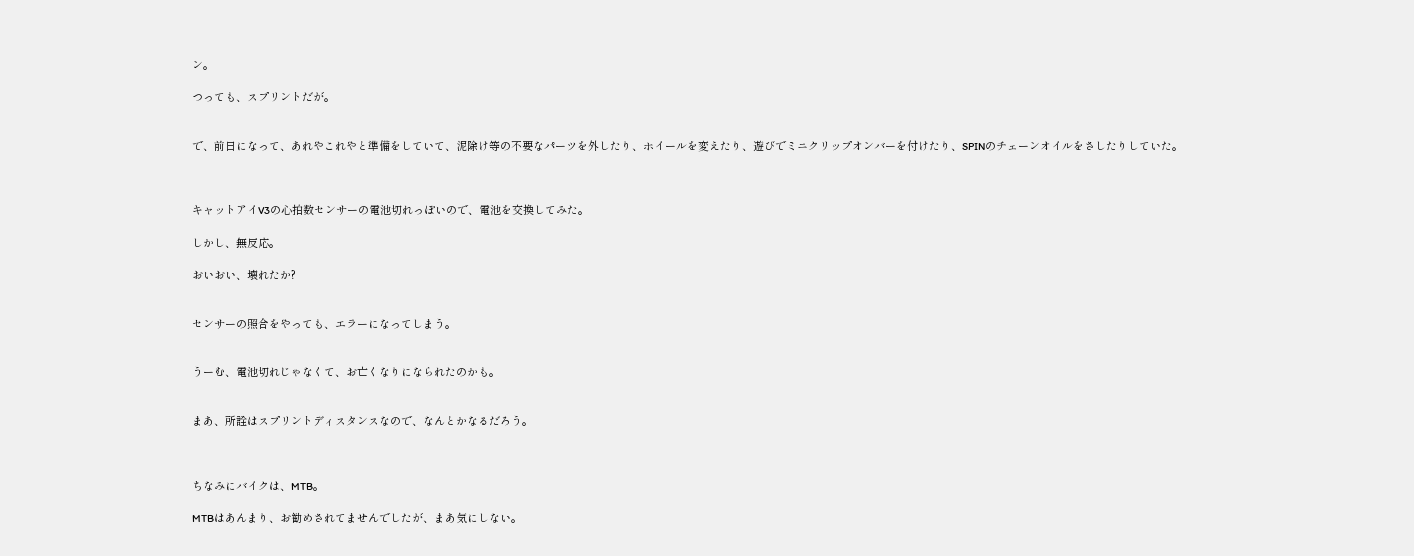ン。

つっても、スプリントだが。


で、前日になって、あれやこれやと準備をしていて、泥除け等の不要なパーツを外したり、ホイールを変えたり、遊びでミニクリップオンバーを付けたり、SPINのチェーンオイルをさしたりしていた。



キャットアイV3の心拍数センサーの電池切れっぽいので、電池を交換してみた。

しかし、無反応。

おいおい、壊れたか?


センサーの照合をやっても、エラーになってしまう。


うーむ、電池切れじゃなくて、お亡くなりになられたのかも。


まあ、所詮はスプリントディスタンスなので、なんとかなるだろう。



ちなみにバイクは、MTB。

MTBはあんまり、お勧めされてませんでしたが、まあ気にしない。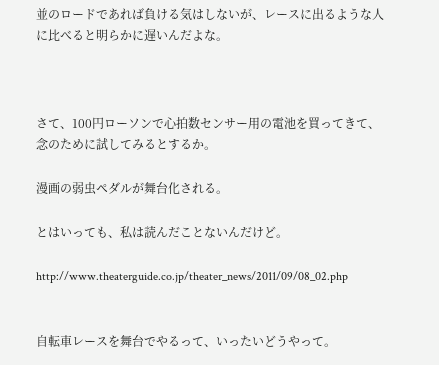並のロードであれば負ける気はしないが、レースに出るような人に比べると明らかに遅いんだよな。



さて、100円ローソンで心拍数センサー用の電池を買ってきて、念のために試してみるとするか。

漫画の弱虫ペダルが舞台化される。

とはいっても、私は読んだことないんだけど。

http://www.theaterguide.co.jp/theater_news/2011/09/08_02.php


自転車レースを舞台でやるって、いったいどうやって。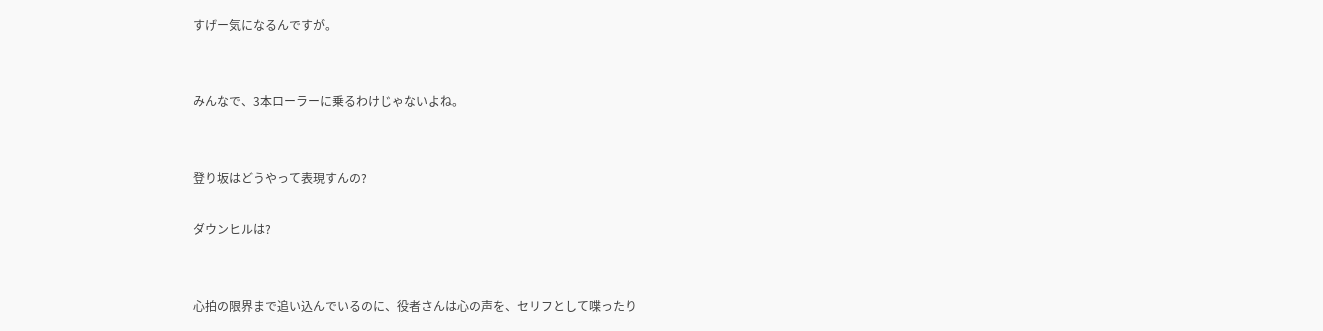すげー気になるんですが。


みんなで、3本ローラーに乗るわけじゃないよね。


登り坂はどうやって表現すんの?

ダウンヒルは?


心拍の限界まで追い込んでいるのに、役者さんは心の声を、セリフとして喋ったり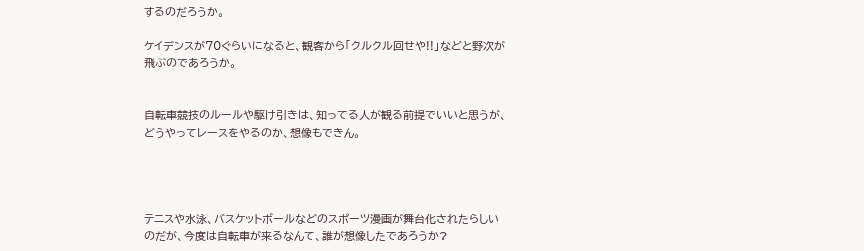するのだろうか。

ケイデンスが70ぐらいになると、観客から「クルクル回せや!!」などと野次が飛ぶのであろうか。


自転車競技のルールや駆け引きは、知ってる人が観る前提でいいと思うが、どうやってレースをやるのか、想像もできん。




テニスや水泳、バスケットボールなどのスポーツ漫画が舞台化されたらしいのだが、今度は自転車が来るなんて、誰が想像したであろうか?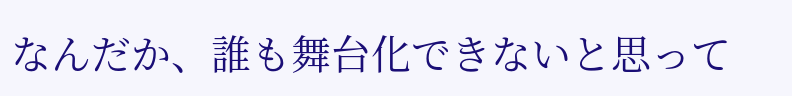なんだか、誰も舞台化できないと思って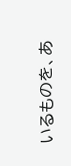いるものを、あ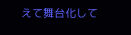えて舞台化して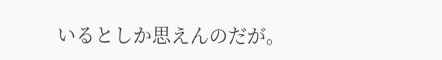いるとしか思えんのだが。